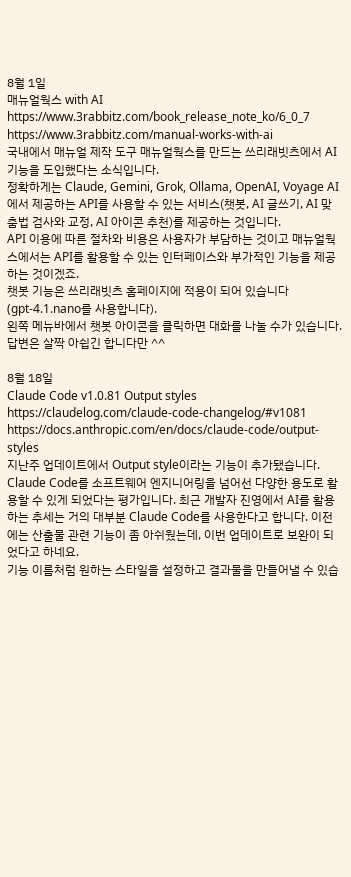8월 1일
매뉴얼웍스 with AI
https://www.3rabbitz.com/book_release_note_ko/6_0_7
https://www.3rabbitz.com/manual-works-with-ai
국내에서 매뉴얼 제작 도구 매뉴얼웍스를 만드는 쓰리래빗츠에서 AI 기능을 도입했다는 소식입니다.
정확하게는 Claude, Gemini, Grok, Ollama, OpenAI, Voyage AI에서 제공하는 API를 사용할 수 있는 서비스(챗봇, AI 글쓰기, AI 맞춤법 검사와 교정, AI 아이콘 추천)를 제공하는 것입니다.
API 이용에 따른 절차와 비용은 사용자가 부담하는 것이고 매뉴얼웍스에서는 API를 활용할 수 있는 인터페이스와 부가적인 기능을 제공하는 것이겠죠.
챗봇 기능은 쓰리래빗츠 홈페이지에 적용이 되어 있습니다(gpt-4.1.nano를 사용합니다).
왼쪽 메뉴바에서 챗봇 아이콘을 클릭하면 대화를 나눌 수가 있습니다. 답변은 살짝 아쉽긴 합니다만 ^^

8월 18일
Claude Code v1.0.81 Output styles
https://claudelog.com/claude-code-changelog/#v1081
https://docs.anthropic.com/en/docs/claude-code/output-styles
지난주 업데이트에서 Output style이라는 기능이 추가됐습니다. Claude Code를 소프트웨어 엔지니어링을 넘어선 다양한 용도로 활용할 수 있게 되었다는 평가입니다. 최근 개발자 진영에서 AI를 활용하는 추세는 거의 대부분 Claude Code를 사용한다고 합니다. 이전에는 산출물 관련 기능이 좀 아쉬웠는데, 이번 업데이트로 보완이 되었다고 하네요.
기능 이름처럼 원하는 스타일을 설정하고 결과물을 만들어낼 수 있습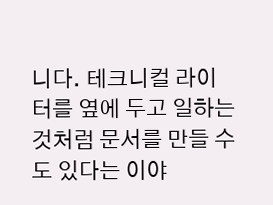니다. 테크니컬 라이터를 옆에 두고 일하는 것처럼 문서를 만들 수도 있다는 이야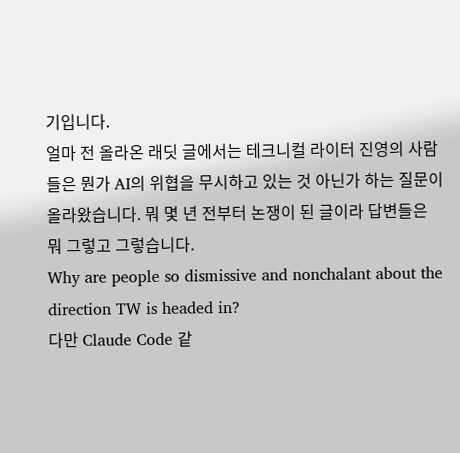기입니다.
얼마 전 올라온 래딧 글에서는 테크니컬 라이터 진영의 사람들은 뭔가 AI의 위협을 무시하고 있는 것 아닌가 하는 질문이 올라왔습니다. 뭐 몇 년 전부터 논쟁이 된 글이라 답변들은 뭐 그렇고 그렇습니다.
Why are people so dismissive and nonchalant about the direction TW is headed in?
다만 Claude Code 같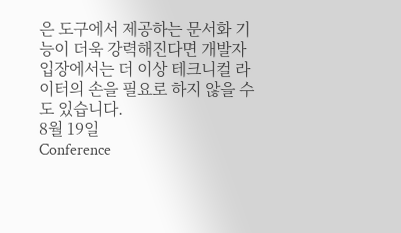은 도구에서 제공하는 문서화 기능이 더욱 강력해진다면 개발자 입장에서는 더 이상 테크니컬 라이터의 손을 필요로 하지 않을 수도 있습니다.
8월 19일
Conference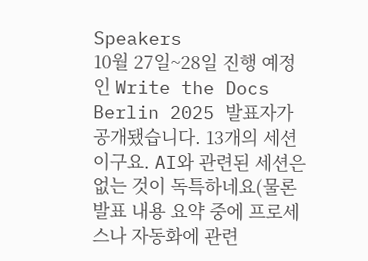Speakers
10월 27일~28일 진행 예정인 Write the Docs Berlin 2025 발표자가 공개됐습니다. 13개의 세션이구요. AI와 관련된 세션은 없는 것이 독특하네요(물론 발표 내용 요약 중에 프로세스나 자동화에 관련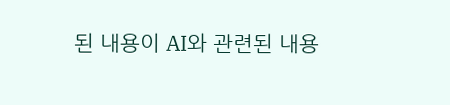된 내용이 AI와 관련된 내용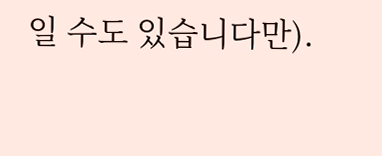일 수도 있습니다만).